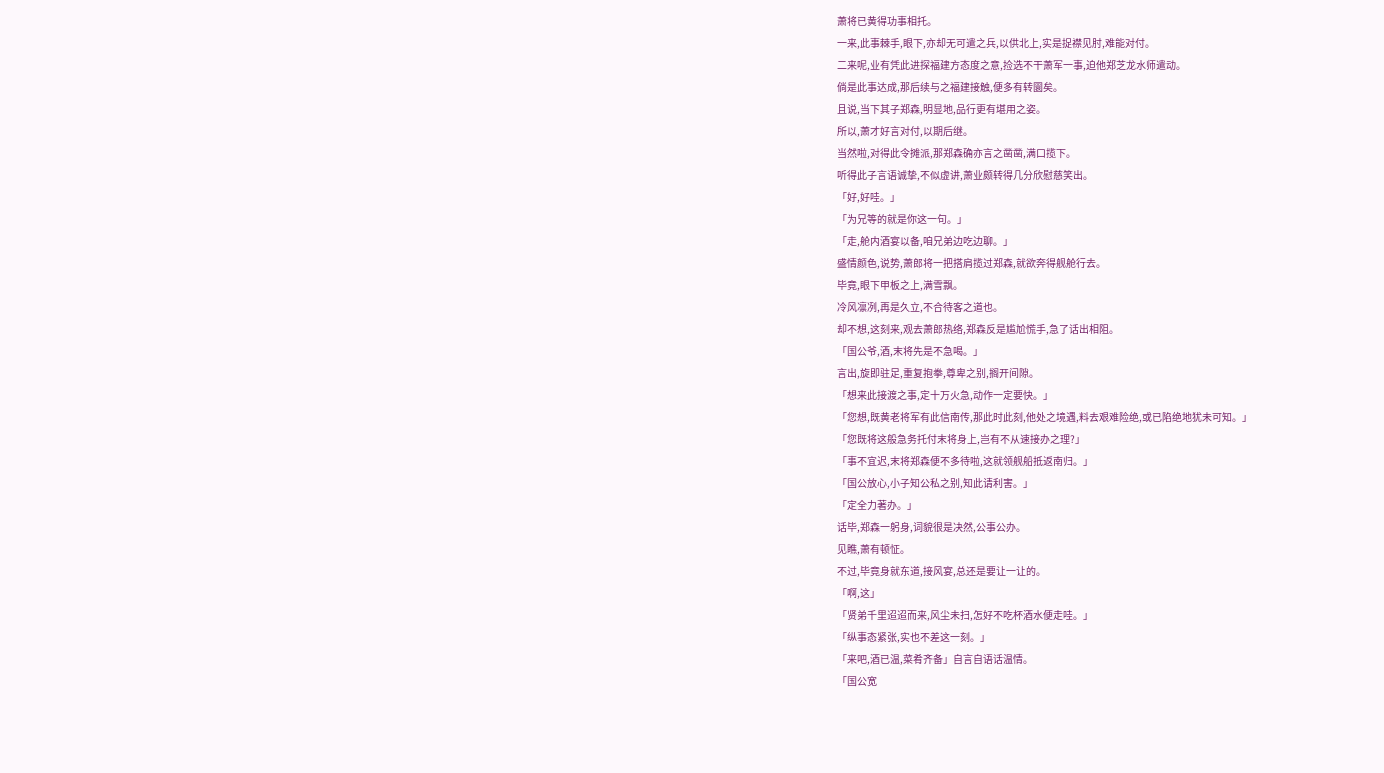萧将已黄得功事相托。
一来,此事棘手,眼下,亦却无可遣之兵,以供北上,实是捉襟见肘,难能对付。
二来呢,业有凭此进探福建方态度之意,捡选不干萧军一事,迫他郑芝龙水师遣动。
倘是此事达成,那后续与之福建接触,便多有转圜矣。
且说,当下其子郑森,明显地,品行更有堪用之姿。
所以,萧才好言对付,以期后继。
当然啦,对得此令摊派,那郑森确亦言之凿凿,满口揽下。
听得此子言语诚挚,不似虚讲,萧业颇转得几分欣慰慈笑出。
「好,好哇。」
「为兄等的就是你这一句。」
「走,舱内酒宴以备,咱兄弟边吃边聊。」
盛情颜色,说势,萧郎将一把搭肩揽过郑森,就欲奔得舰舱行去。
毕竟,眼下甲板之上,满雪飘。
冷风凛冽,再是久立,不合待客之道也。
却不想,这刻来,观去萧郎热络,郑森反是尴尬慌手,急了话出相阻。
「国公爷,酒,末将先是不急喝。」
言出,旋即驻足,重复抱拳,尊卑之别,搁开间隙。
「想来此接渡之事,定十万火急,动作一定要快。」
「您想,既黄老将军有此信南传,那此时此刻,他处之境遇,料去艰难险绝,或已陷绝地犹未可知。」
「您既将这般急务托付末将身上,岂有不从速接办之理?」
「事不宜迟,末将郑森便不多待啦,这就领舰船抵返南归。」
「国公放心,小子知公私之别,知此请利害。」
「定全力著办。」
话毕,郑森一躬身,词貌很是决然,公事公办。
见瞧,萧有顿怔。
不过,毕竟身就东道,接风宴,总还是要让一让的。
「啊,这」
「贤弟千里迢迢而来,风尘未扫,怎好不吃杯酒水便走哇。」
「纵事态紧张,实也不差这一刻。」
「来吧,酒已温,菜肴齐备」自言自语话温情。
「国公宽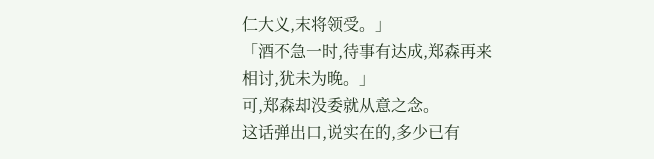仁大义,末将领受。」
「酒不急一时,待事有达成,郑森再来相讨,犹未为晚。」
可,郑森却没委就从意之念。
这话弹出口,说实在的,多少已有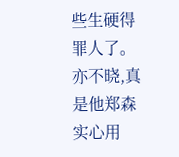些生硬得罪人了。
亦不晓,真是他郑森实心用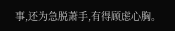事,还为急脱萧手,有得顾虑心胸。